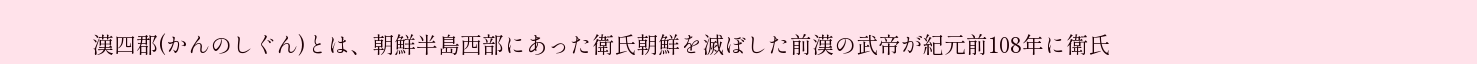漢四郡(かんのしぐん)とは、朝鮮半島西部にあった衛氏朝鮮を滅ぼした前漢の武帝が紀元前108年に衛氏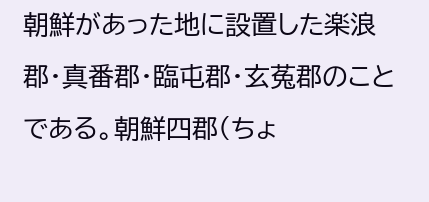朝鮮があった地に設置した楽浪郡・真番郡・臨屯郡・玄菟郡のことである。朝鮮四郡(ちょ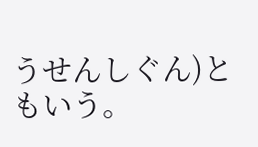うせんしぐん)ともいう。